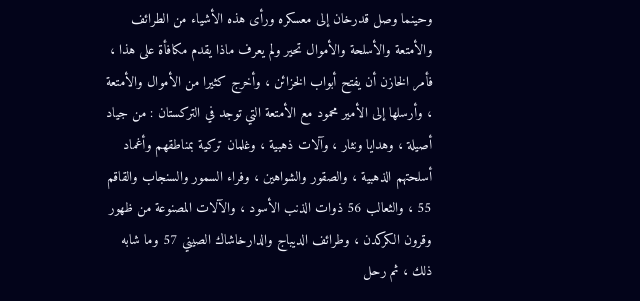وحينما وصل قدرخان إلى معسكره ورأى هذه الأشياء من الطرائف والأمتعة والأسلحة والأموال تحير ولم يعرف ماذا يقدم مكافأة على هذا ، فأمر الخازن أن يفتح أبواب الخزائن ، وأخرج كثيرا من الأموال والأمتعة ، وأرسلها إلى الأمير محمود مع الأمتعة التي توجد في التركستان : من جياد أصيلة ، وهدايا ونثار ، وآلات ذهبية ، وغلمان تركية بمناطقهم وأغماد أسلحتهم الذهبية ، والصقور والشواهين ، وفراء السمور والسنجاب والقاقم 55 ، والثعالب 56 ذوات الذنب الأسود ، والآلات المصنوعة من ظهور وقرون الكركدن ، وطرائف الديباج والدارخاشاك الصيني 57 وما شابه ذلك ، ثم رحل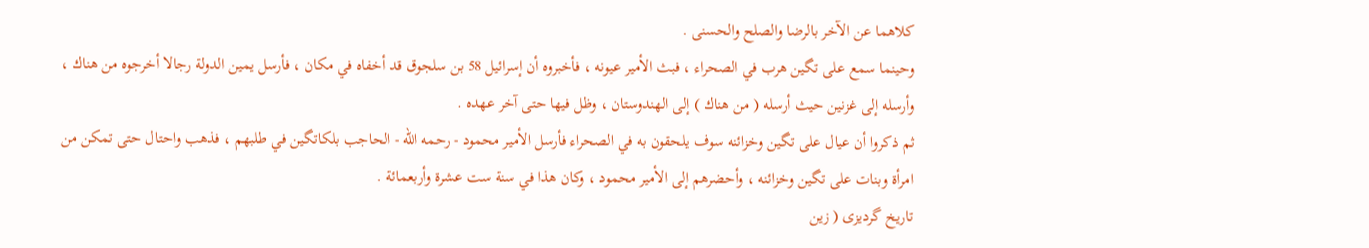كلاهما عن الآخر بالرضا والصلح والحسنى .
وحينما سمع على تگين هرب في الصحراء ، فبث الأمير عيونه ، فأخبروه أن إسرائيل 58 بن سلجوق قد أخفاه في مكان ، فأرسل يمين الدولة رجالا أخرجوه من هناك ، وأرسله إلى غزنين حيث أرسله ( من هناك ) إلى الهندوستان ، وظل فيها حتى آخر عهده .
ثم ذكروا أن عيال على تگين وخزائنه سوف يلحقون به في الصحراء فأرسل الأمير محمود - رحمه الله - الحاجب بلكاتگين في طلبهم ، فذهب واحتال حتى تمكن من امرأة وبنات على تگين وخزائنه ، وأحضرهم إلى الأمير محمود ، وكان هذا في سنة ست عشرة وأربعمائة .
تاريخ گرديزى ( زين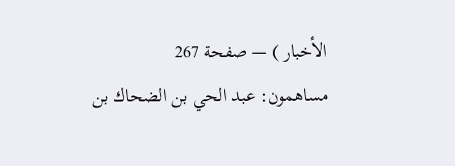الأخبار ) — صفحة 267
مساهمون: عبد الحي بن الضحاك بن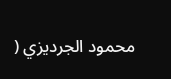محمود الجرديزي (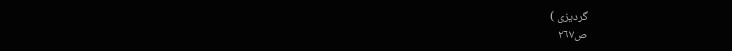گرديزى )
ص٢٦٧